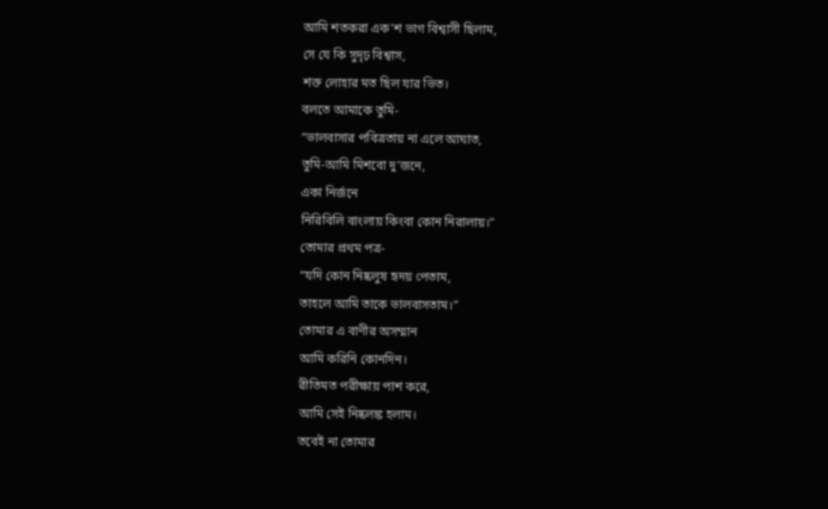আমি শতকরা এক’শ ভাগ বিশ্বাসী ছিলাম,
সে যে কি সুদৃঢ় বিশ্বাস,
শক্ত লোহার মত ছিল যার ভিত।
বলতে আমাকে তুমি-
“ভালবাসার পবিত্রতায় না এলে আঘাত,
তুমি-আমি মিশবো দু’জনে,
একা নির্জনে
নিরিবিলি বাংলায় কিংবা কোন নিরালায়।”
তোমার প্রথম পত্র-
“যদি কোন নিষ্কলুষ হৃদয় পেতাম,
তাহলে আমি তাকে ভালবাসতাম।”
তোমার এ বাণীর অসম্মান
আমি করিনি কোনদিন।
রীতিমত পরীক্ষায় পাশ করে,
আমি সেই নিষ্কলঙ্ক হলাম।
তবেই না তোমার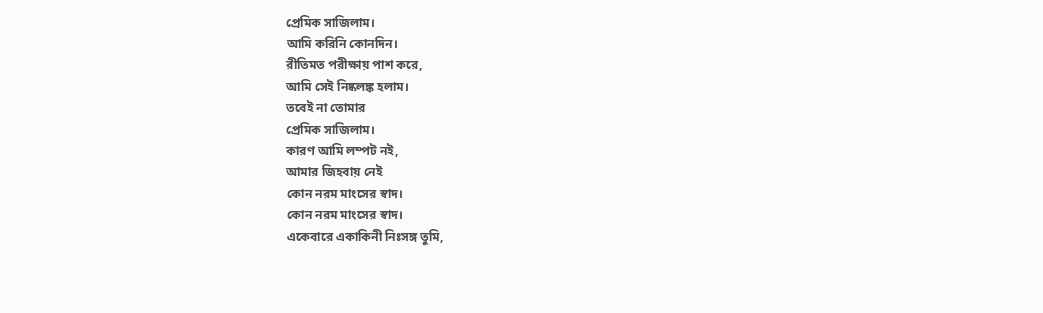প্রেমিক সাজিলাম।
আমি করিনি কোনদিন।
রীতিমত পরীক্ষায় পাশ করে,
আমি সেই নিষ্কলঙ্ক হলাম।
তবেই না তোমার
প্রেমিক সাজিলাম।
কারণ আমি লম্পট নই,
আমার জিহবায় নেই
কোন নরম মাংসের স্বাদ।
কোন নরম মাংসের স্বাদ।
একেবারে একাকিনী নিঃসঙ্গ তুমি,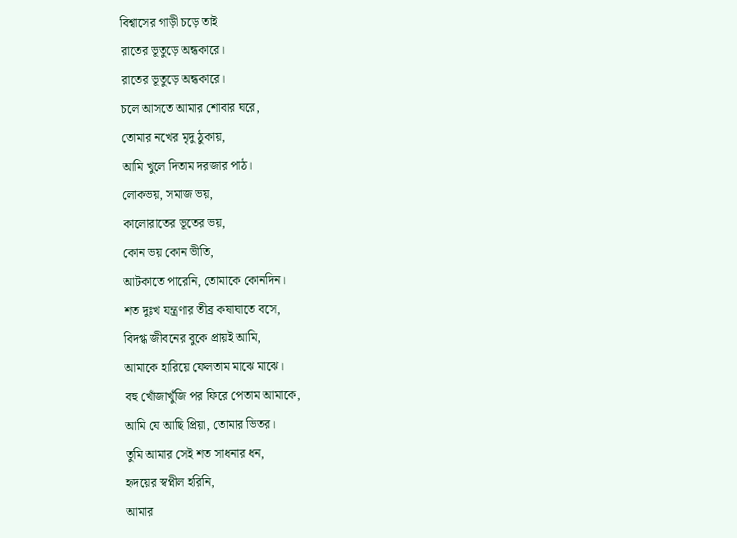বিশ্বাসের গাড়ী চড়ে তাই
রাতের ভূতুড়ে অন্ধকারে।
রাতের ভূতুড়ে অন্ধকারে।
চলে আসতে আমার শোবার ঘরে,
তোমার নখের মৃদু ঠুকায়,
আমি খুলে দিতাম দরজার পাঠ।
লোকভয়, সমাজ ভয়,
কালোরাতের ভূতের ভয়,
কোন ভয় কোন ভীতি,
আটকাতে পারেনি, তোমাকে কোনদিন।
শত দুঃখ যন্ত্রণার তীব্র কষাঘাতে বসে,
বিদগ্ধ জীবনের বুকে প্রায়ই আমি,
আমাকে হারিয়ে ফেলতাম মাঝে মাঝে।
বহু খোঁজাখুঁজি পর ফিরে পেতাম আমাকে,
আমি যে আছি প্রিয়া, তোমার ভিতর।
তুমি আমার সেই শত সাধনার ধন,
হৃদয়ের স্বপ্নীল হরিনি,
আমার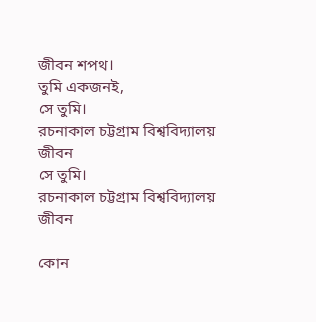জীবন শপথ।
তুমি একজনই,
সে তুমি।
রচনাকাল চট্টগ্রাম বিশ্ববিদ্যালয় জীবন
সে তুমি।
রচনাকাল চট্টগ্রাম বিশ্ববিদ্যালয় জীবন

কোন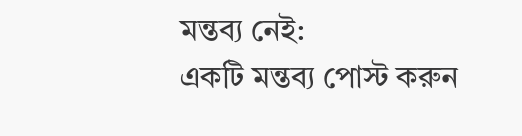মন্তব্য নেই:
একটি মন্তব্য পোস্ট করুন